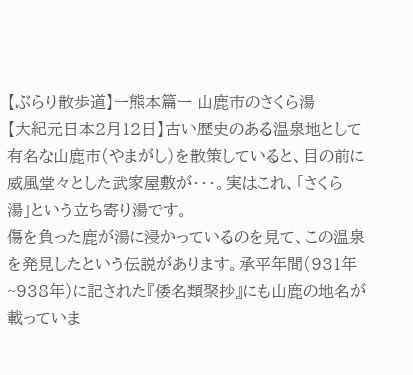【ぶらり散歩道】ー熊本篇ー 山鹿市のさくら湯
【大紀元日本2月12日】古い歴史のある温泉地として有名な山鹿市(やまがし)を散策していると、目の前に威風堂々とした武家屋敷が・・・。実はこれ、「さくら湯」という立ち寄り湯です。
傷を負った鹿が湯に浸かっているのを見て、この温泉を発見したという伝説があります。承平年間(931年~938年)に記された『倭名類聚抄』にも山鹿の地名が載っていま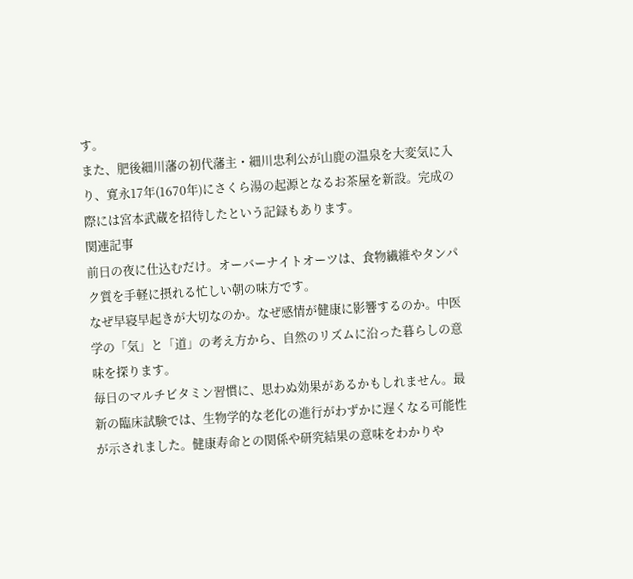す。
また、肥後細川藩の初代藩主・細川忠利公が山鹿の温泉を大変気に入り、寛永17年(1670年)にさくら湯の起源となるお茶屋を新設。完成の際には宮本武蔵を招待したという記録もあります。
関連記事
前日の夜に仕込むだけ。オーバーナイトオーツは、食物繊維やタンパク質を手軽に摂れる忙しい朝の味方です。
なぜ早寝早起きが大切なのか。なぜ感情が健康に影響するのか。中医学の「気」と「道」の考え方から、自然のリズムに沿った暮らしの意味を探ります。
毎日のマルチビタミン習慣に、思わぬ効果があるかもしれません。最新の臨床試験では、生物学的な老化の進行がわずかに遅くなる可能性が示されました。健康寿命との関係や研究結果の意味をわかりや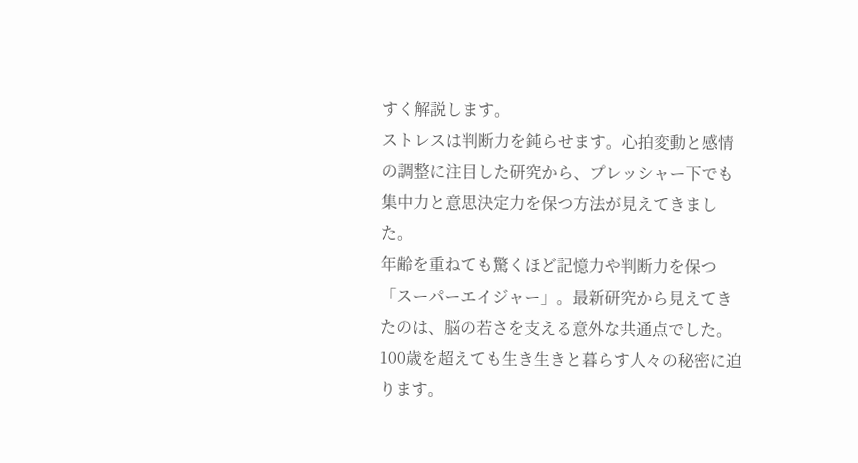すく解説します。
ストレスは判断力を鈍らせます。心拍変動と感情の調整に注目した研究から、プレッシャー下でも集中力と意思決定力を保つ方法が見えてきました。
年齢を重ねても驚くほど記憶力や判断力を保つ「スーパーエイジャー」。最新研究から見えてきたのは、脳の若さを支える意外な共通点でした。100歳を超えても生き生きと暮らす人々の秘密に迫ります。